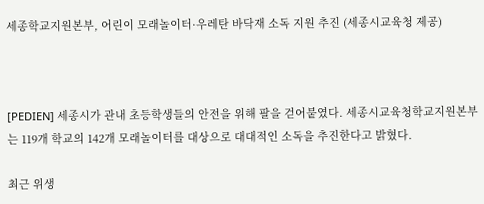세종학교지원본부, 어린이 모래놀이터·우레탄 바닥재 소독 지원 추진 (세종시교육청 제공)



[PEDIEN] 세종시가 관내 초등학생들의 안전을 위해 팔을 걷어붙였다. 세종시교육청학교지원본부는 119개 학교의 142개 모래놀이터를 대상으로 대대적인 소독을 추진한다고 밝혔다.

최근 위생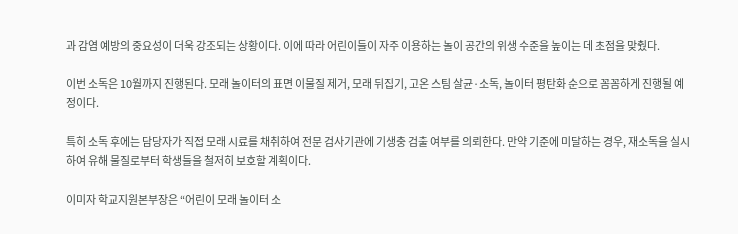과 감염 예방의 중요성이 더욱 강조되는 상황이다. 이에 따라 어린이들이 자주 이용하는 놀이 공간의 위생 수준을 높이는 데 초점을 맞췄다.

이번 소독은 10월까지 진행된다. 모래 놀이터의 표면 이물질 제거, 모래 뒤집기, 고온 스팀 살균·소독, 놀이터 평탄화 순으로 꼼꼼하게 진행될 예정이다.

특히 소독 후에는 담당자가 직접 모래 시료를 채취하여 전문 검사기관에 기생충 검출 여부를 의뢰한다. 만약 기준에 미달하는 경우, 재소독을 실시하여 유해 물질로부터 학생들을 철저히 보호할 계획이다.

이미자 학교지원본부장은 “어린이 모래 놀이터 소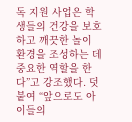독 지원 사업은 학생들의 건강을 보호하고 깨끗한 놀이 환경을 조성하는 데 중요한 역할을 한다”고 강조했다. 덧붙여 “앞으로도 아이들의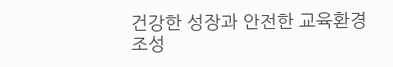건강한 성장과 안전한 교육환경 조성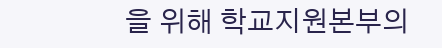을 위해 학교지원본부의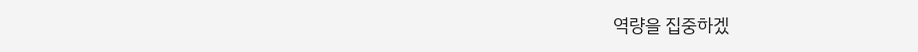역량을 집중하겠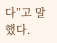다”고 말했다.